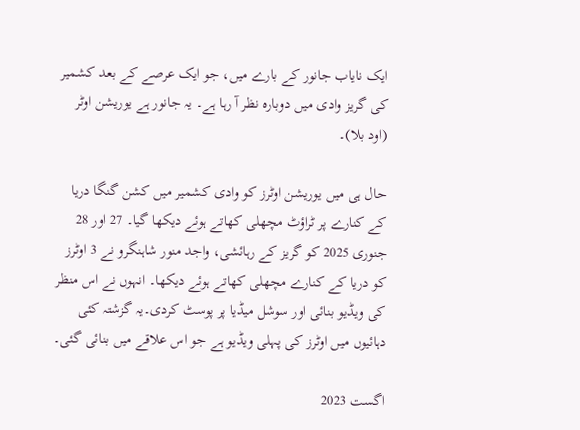ایک نایاب جانور کے بارے میں، جو ایک عرصے کے بعد کشمیر کی گریز وادی میں دوبارہ نظر آ رہا ہے۔ یہ جانور ہے یوریشن اوٹر (اود بلا)۔

حال ہی میں یوریشن اوٹرز کو وادی کشمیر میں کشن گنگا دریا کے کنارے پر ٹراؤٹ مچھلی کھاتے ہوئے دیکھا گیا۔ 27 اور 28 جنوری 2025 کو گریز کے رہائشی، واجد منور شاہنگرو نے 3 اوٹرز کو دریا کے کنارے مچھلی کھاتے ہوئے دیکھا۔ انہوں نے اس منظر کی ویڈیو بنائی اور سوشل میڈیا پر پوسٹ کردی۔یہ گزشتہ کئی دہائیوں میں اوٹرز کی پہلی ویڈیو ہے جو اس علاقے میں بنائی گئی۔

اگست 2023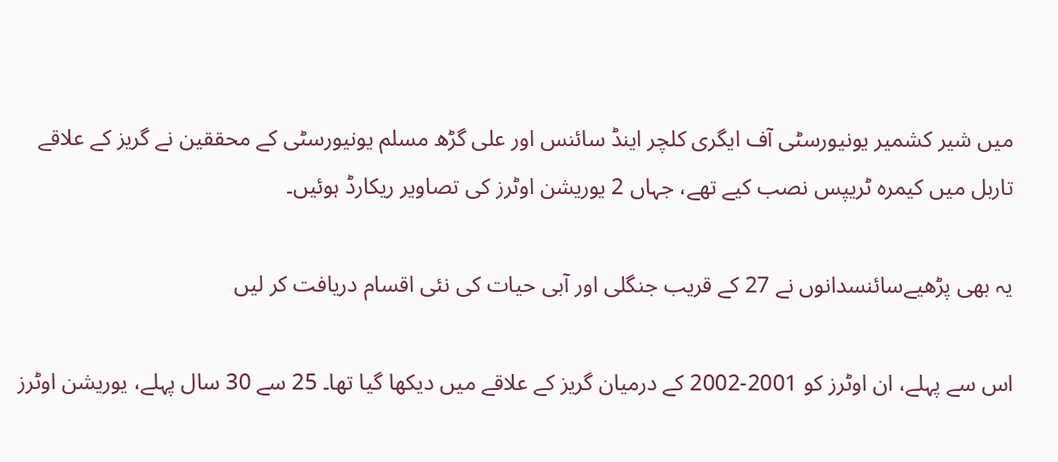میں شیر کشمیر یونیورسٹی آف ایگری کلچر اینڈ سائنس اور علی گڑھ مسلم یونیورسٹی کے محققین نے گریز کے علاقے تاربل میں کیمرہ ٹریپس نصب کیے تھے، جہاں 2 یوریشن اوٹرز کی تصاویر ریکارڈ ہوئیں۔

یہ بھی پڑھیےسائنسدانوں نے 27 کے قریب جنگلی اور آبی حیات کی نئی اقسام دریافت کر لیں

اس سے پہلے، ان اوٹرز کو 2001-2002 کے درمیان گریز کے علاقے میں دیکھا گیا تھا۔ 25 سے 30 سال پہلے، یوریشن اوٹرز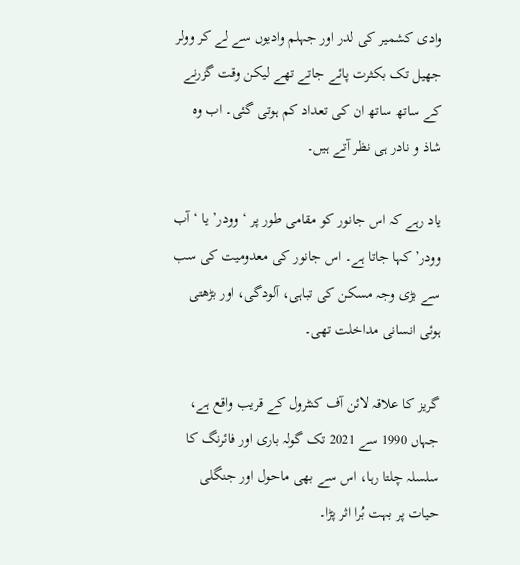وادی کشمیر کی لدر اور جہلم وادیوں سے لے کر وولر جھیل تک بکثرت پائے جاتے تھے لیکن وقت گزرنے کے ساتھ ساتھ ان کی تعداد کم ہوتی گئی۔ اب وہ شاذ و نادر ہی نظر آتے ہیں۔

یاد رہے کہ اس جانور کو مقامی طور پر ‘وودر’ یا ‘آب وودر’ کہا جاتا ہے۔ اس جانور کی معدومیت کی سب سے بڑی وجہ مسکن کی تباہی، آلودگی، اور بڑھتی ہوئی انسانی مداخلت تھی۔

گریز کا علاقہ لائن آف کنٹرول کے قریب واقع ہے، جہاں 1990 سے 2021 تک گولہ باری اور فائرنگ کا سلسلہ چلتا رہا، اس سے بھی ماحول اور جنگلی حیات پر بہت بُرا اثر پڑا۔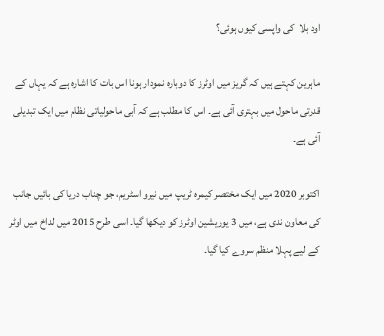اود بلا  کی واپسی کیوں ہوئی؟

ماہرین کہتے ہیں کہ گریز میں اوٹرز کا دوبارہ نمودار ہونا اس بات کا اشارہ ہے کہ یہاں کے قدرتی ماحول میں بہتری آئی ہے۔ اس کا مطلب ہے کہ آبی ماحولیاتی نظام میں ایک تبدیلی آئی ہے۔

اکتوبر 2020 میں ایک مختصر کیمرہ ٹریپ میں نیرو اسٹریم، جو چناب دریا کی بائیں جانب کی معاون ندی ہے، میں 3 یوریشین اوٹرز کو دیکھا گیا۔ اسی طرح 2015 میں لداخ میں اوٹر کے لیے پہلا منظم سروے کیا گیا۔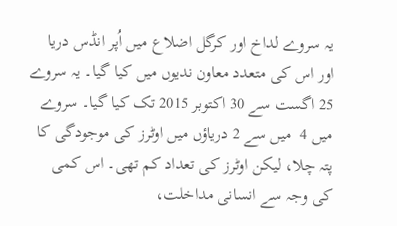یہ سروے لداخ اور کرگل اضلاع میں اُپر انڈس دریا اور اس کی متعدد معاون ندیوں میں کیا گیا۔ یہ سروے 25 اگست سے 30 اکتوبر 2015 تک کیا گیا۔ سروے میں 4  میں سے 2 دریاؤں میں اوٹرز کی موجودگی کا پتہ چلا، لیکن اوٹرز کی تعداد کم تھی۔ اس کمی کی وجہ سے انسانی مداخلت،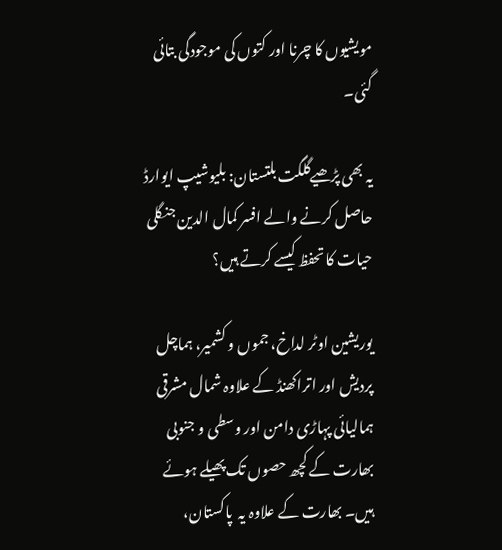مویشیوں کا چرنا اور کتوں کی موجودگی بتائی گئی۔

یہ بھی پڑھیےگلگت بلتستان: بلیوشیپ ایوارڈ حاصل کرنے والے افسر کمال الدین جنگلی حیات کا تحفظ کیسے کرتے ہیں؟

یوریشین اوٹر لداخ، جموں و کشمیر، ہماچل پردیش اور اتراکھنڈ کے علاوہ شمال مشرقی ہمالیائی پہاڑی دامن اور وسطی و جنوبی بھارت کے کچھ حصوں تک پھیلے ہوئے ہیں۔ بھارت کے علاوہ یہ  پاکستان،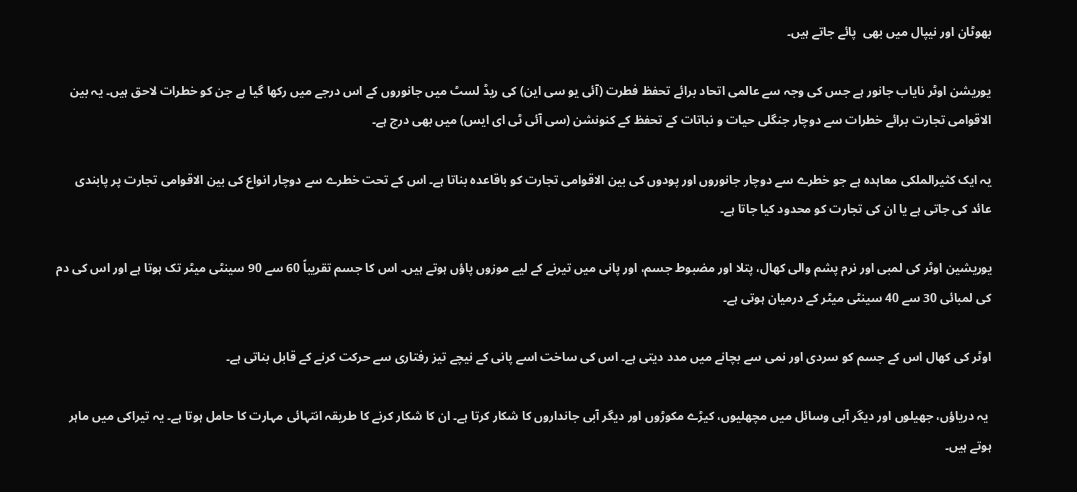بھوٹان اور نیپال میں بھی  پائے جاتے ہیں۔

یوریشن اوٹر نایاب جانور ہے جس کی وجہ سے عالمی اتحاد برائے تحفظ فطرت (آئی یو سی این) کی ریڈ لسٹ میں جانوروں کے اس درجے میں رکھا گیا ہے جن کو خطرات لاحق ہیں۔ یہ بین الاقوامی تجارت برائے خطرات سے دوچار جنگلی حیات و نباتات کے تحفظ کے کنونشن (سی آئی ٹی ای ایس) میں بھی درج ہے۔

یہ ایک کثیرالملکی معاہدہ ہے جو خطرے سے دوچار جانوروں اور پودوں کی بین الاقوامی تجارت کو باقاعدہ بناتا ہے۔ اس کے تحت خطرے سے دوچار انواع کی بین الاقوامی تجارت پر پابندی عائد کی جاتی ہے یا ان کی تجارت کو محدود کیا جاتا ہے۔

یوریشین اوٹر کی لمبی اور نرم پشم والی کھال، پتلا اور مضبوط جسم، اور پانی میں تیرنے کے لیے موزوں پاؤں ہوتے ہیں۔ اس کا جسم تقریباً 60 سے 90 سینٹی میٹر تک ہوتا ہے اور اس کی دم کی لمبائی 30 سے 40 سینٹی میٹر کے درمیان ہوتی ہے۔

اوٹر کی کھال اس کے جسم کو سردی اور نمی سے بچانے میں مدد دیتی ہے۔ اس کی ساخت اسے پانی کے نیچے تیز رفتاری سے حرکت کرنے کے قابل بناتی ہے۔

 یہ دریاؤں، جھیلوں اور دیگر آبی وسائل میں مچھلیوں، کیڑے مکوڑوں اور دیگر آبی جانداروں کا شکار کرتا ہے۔ ان کا شکار کرنے کا طریقہ انتہائی مہارت کا حامل ہوتا ہے۔ یہ تیراکی میں ماہر ہوتے ہیں۔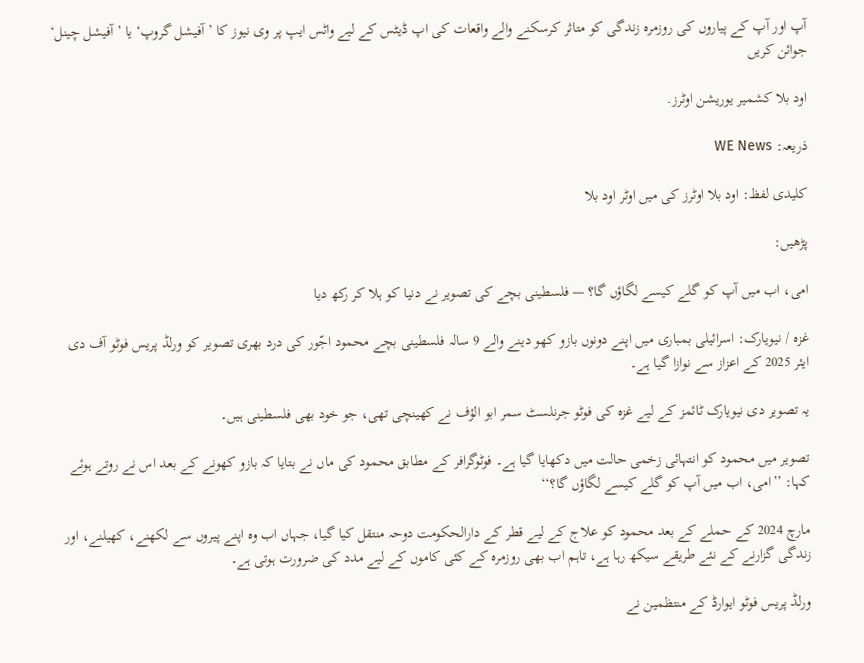آپ اور آپ کے پیاروں کی روزمرہ زندگی کو متاثر کرسکنے والے واقعات کی اپ ڈیٹس کے لیے واٹس ایپ پر وی نیوز کا ’آفیشل گروپ‘ یا ’آفیشل چینل‘ جوائن کریں

اود بلا کشمیر یوریشن اوٹرز.

ذریعہ: WE News

کلیدی لفظ: اود بلا اوٹرز کی میں اوٹر اود بلا

پڑھیں:

امی، اب میں آپ کو گلے کیسے لگاؤں گا؟ — فلسطینی بچے کی تصویر نے دنیا کو ہلا کر رکھ دیا

غزہ / نیویارک: اسرائیلی بمباری میں اپنے دونوں بازو کھو دینے والے 9 سالہ فلسطینی بچے محمود اجّور کی درد بھری تصویر کو ورلڈ پریس فوٹو آف دی ایئر 2025 کے اعزاز سے نوازا گیا ہے۔

یہ تصویر دی نیویارک ٹائمز کے لیے غزہ کی فوٹو جرنلسٹ سمر ابو الؤف نے کھینچی تھی، جو خود بھی فلسطینی ہیں۔

تصویر میں محمود کو انتہائی زخمی حالت میں دکھایا گیا ہے۔ فوٹوگرافر کے مطابق محمود کی ماں نے بتایا کہ بازو کھونے کے بعد اس نے روتے ہوئے کہا: ’’امی، اب میں آپ کو گلے کیسے لگاؤں گا؟‘‘

مارچ 2024 کے حملے کے بعد محمود کو علاج کے لیے قطر کے دارالحکومت دوحہ منتقل کیا گیا، جہاں اب وہ اپنے پیروں سے لکھنے، کھیلنے، اور زندگی گزارنے کے نئے طریقے سیکھ رہا ہے، تاہم اب بھی روزمرہ کے کئی کاموں کے لیے مدد کی ضرورت ہوتی ہے۔

ورلڈ پریس فوٹو ایوارڈ کے منتظمین نے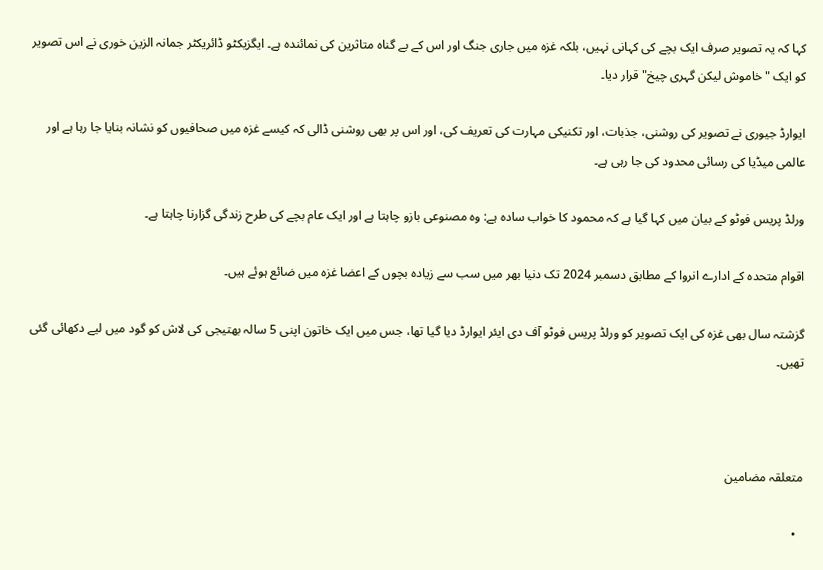کہا کہ یہ تصویر صرف ایک بچے کی کہانی نہیں، بلکہ غزہ میں جاری جنگ اور اس کے بے گناہ متاثرین کی نمائندہ ہے۔ ایگزیکٹو ڈائریکٹر جمانہ الزین خوری نے اس تصویر کو ایک "خاموش لیکن گہری چیخ" قرار دیا۔

ایوارڈ جیوری نے تصویر کی روشنی، جذبات، اور تکنیکی مہارت کی تعریف کی، اور اس پر بھی روشنی ڈالی کہ کیسے غزہ میں صحافیوں کو نشانہ بنایا جا رہا ہے اور عالمی میڈیا کی رسائی محدود کی جا رہی ہے۔

ورلڈ پریس فوٹو کے بیان میں کہا گیا ہے کہ محمود کا خواب سادہ ہے: وہ مصنوعی بازو چاہتا ہے اور ایک عام بچے کی طرح زندگی گزارنا چاہتا ہے۔

اقوام متحدہ کے ادارے انروا کے مطابق دسمبر 2024 تک دنیا بھر میں سب سے زیادہ بچوں کے اعضا غزہ میں ضائع ہوئے ہیں۔

گزشتہ سال بھی غزہ کی ایک تصویر کو ورلڈ پریس فوٹو آف دی ایئر ایوارڈ دیا گیا تھا، جس میں ایک خاتون اپنی 5 سالہ بھتیجی کی لاش کو گود میں لیے دکھائی گئی تھیں۔



متعلقہ مضامین

  •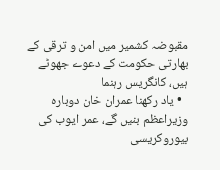مقبوضہ کشمیر میں امن و ترقی کے بھارتی حکومت کے دعوے جھوٹے ہیں، کانگریس رہنما
  • یاد رکھنا عمران خان دوبارہ وزیراعظم بنیں گے، عمر ایوب کی بیوروکریسی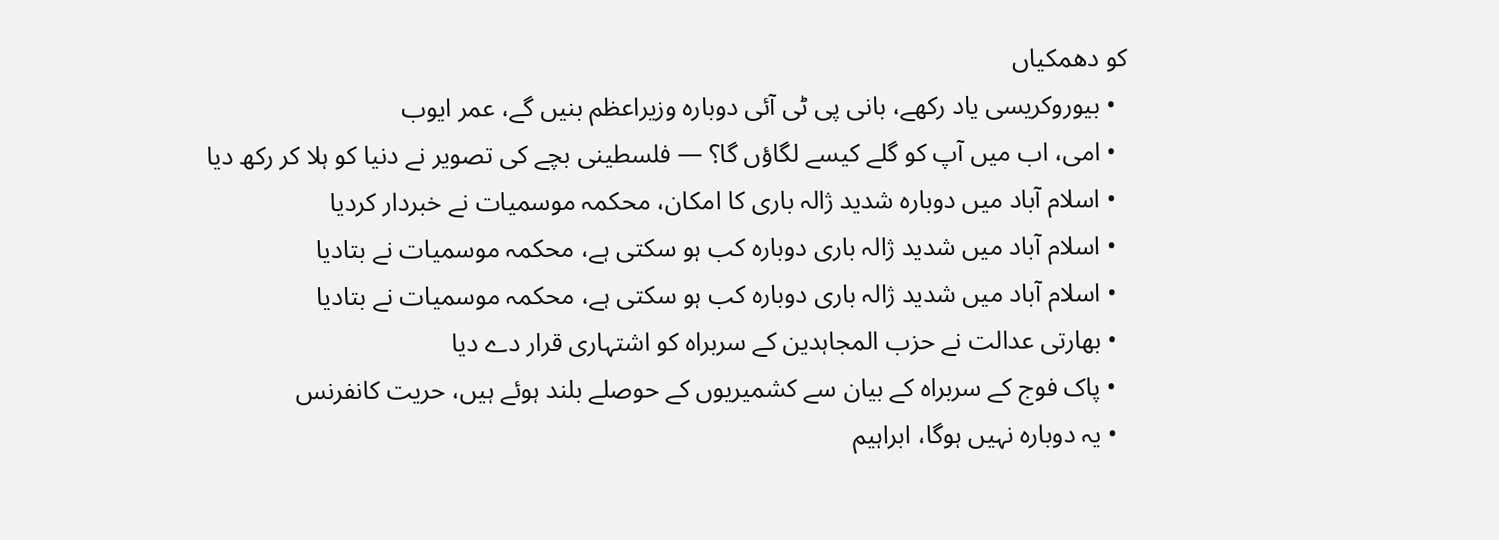کو دھمکیاں
  • بیوروکریسی یاد رکھے، بانی پی ٹی آئی دوبارہ وزیراعظم بنیں گے، عمر ایوب
  • امی، اب میں آپ کو گلے کیسے لگاؤں گا؟ — فلسطینی بچے کی تصویر نے دنیا کو ہلا کر رکھ دیا
  • اسلام آباد میں دوبارہ شدید ژالہ باری کا امکان، محکمہ موسمیات نے خبردار کردیا
  • اسلام آباد میں شدید ژالہ باری دوبارہ کب ہو سکتی ہے، محکمہ موسمیات نے بتادیا
  • اسلام آباد میں شدید ژالہ باری دوبارہ کب ہو سکتی ہے، محکمہ موسمیات نے بتادیا
  • بھارتی عدالت نے حزب المجاہدین کے سربراہ کو اشتہاری قرار دے دیا
  • پاک فوج کے سربراہ کے بیان سے کشمیریوں کے حوصلے بلند ہوئے ہیں، حریت کانفرنس
  • یہ دوبارہ نہیں ہوگا، ابراہیم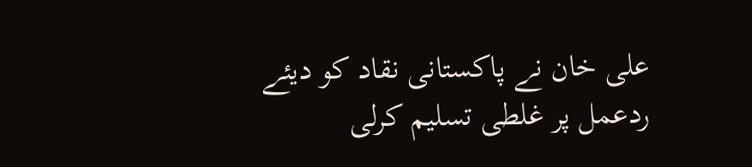علی خان نے پاکستانی نقاد کو دیئے ردعمل پر غلطی تسلیم کرلی